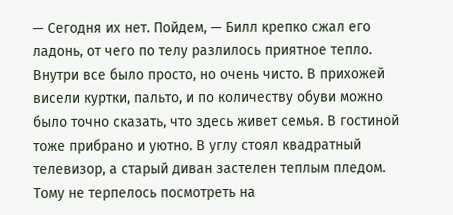— Сегодня их нет. Пойдем, — Билл крепко сжал его ладонь, от чего по телу разлилось приятное тепло.
Внутри все было просто, но очень чисто. В прихожей висели куртки, пальто, и по количеству обуви можно было точно сказать, что здесь живет семья. В гостиной тоже прибрано и уютно. В углу стоял квадратный телевизор, а старый диван застелен теплым пледом. Тому не терпелось посмотреть на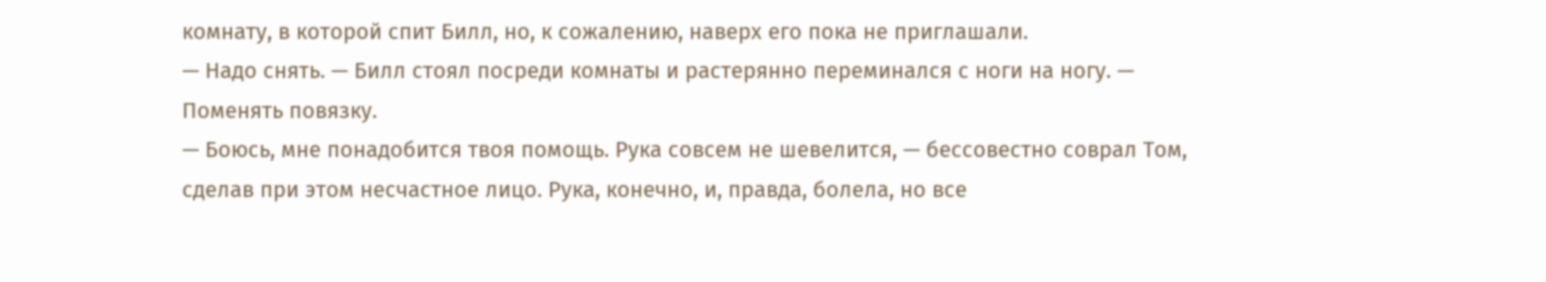комнату, в которой спит Билл, но, к сожалению, наверх его пока не приглашали.
— Надо снять. — Билл стоял посреди комнаты и растерянно переминался с ноги на ногу. — Поменять повязку.
— Боюсь, мне понадобится твоя помощь. Рука совсем не шевелится, — бессовестно соврал Том, сделав при этом несчастное лицо. Рука, конечно, и, правда, болела, но все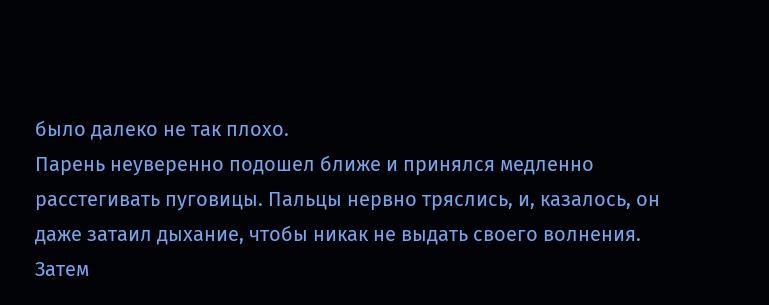было далеко не так плохо.
Парень неуверенно подошел ближе и принялся медленно расстегивать пуговицы. Пальцы нервно тряслись, и, казалось, он даже затаил дыхание, чтобы никак не выдать своего волнения. Затем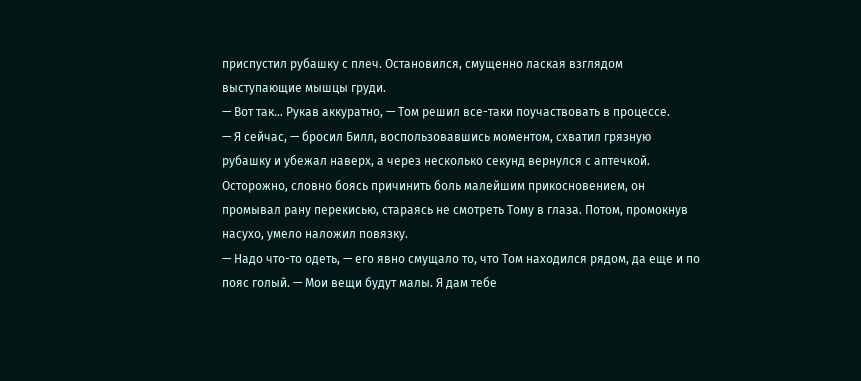приспустил рубашку с плеч. Остановился, смущенно лаская взглядом выступающие мышцы груди.
— Вот так… Рукав аккуратно, — Том решил все-таки поучаствовать в процессе.
— Я сейчас, — бросил Билл, воспользовавшись моментом, схватил грязную рубашку и убежал наверх, а через несколько секунд вернулся с аптечкой.
Осторожно, словно боясь причинить боль малейшим прикосновением, он промывал рану перекисью, стараясь не смотреть Тому в глаза. Потом, промокнув насухо, умело наложил повязку.
— Надо что-то одеть, — его явно смущало то, что Том находился рядом, да еще и по пояс голый. — Мои вещи будут малы. Я дам тебе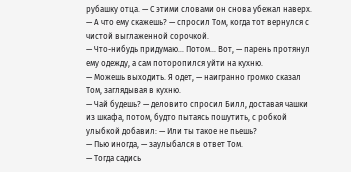рубашку отца. — С этими словами он снова убежал наверх.
— А что ему скажешь? — спросил Том, когда тот вернулся с чистой выглаженной сорочкой.
— Что-нибудь придумаю… Потом… Вот, — парень протянул ему одежду, а сам поторопился уйти на кухню.
— Можешь выходить. Я одет, — наигранно громко сказал Том, заглядывая в кухню.
— Чай будешь? — деловито спросил Билл, доставая чашки из шкафа, потом, будто пытаясь пошутить, с робкой улыбкой добавил: — Или ты такое не пьешь?
— Пью иногда, — заулыбался в ответ Том.
— Тогда садись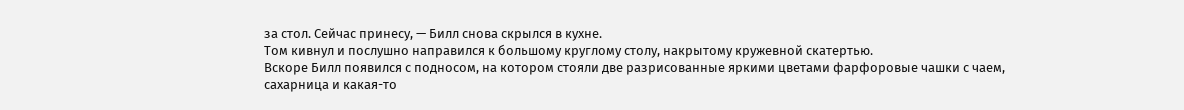за стол. Сейчас принесу, — Билл снова скрылся в кухне.
Том кивнул и послушно направился к большому круглому столу, накрытому кружевной скатертью.
Вскоре Билл появился с подносом, на котором стояли две разрисованные яркими цветами фарфоровые чашки с чаем, сахарница и какая-то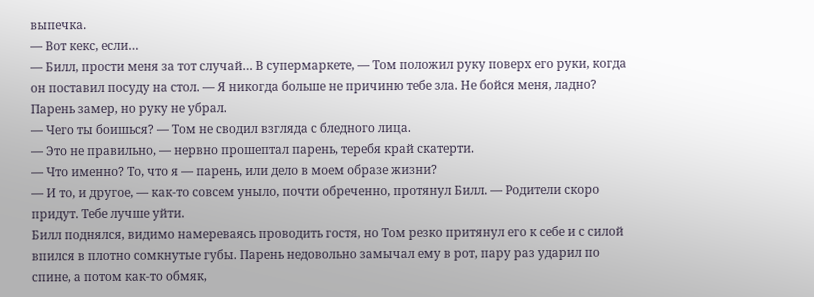выпечка.
— Вот кекс, если…
— Билл, прости меня за тот случай… В супермаркете, — Том положил руку поверх его руки, когда он поставил посуду на стол. — Я никогда больше не причиню тебе зла. Не бойся меня, ладно?
Парень замер, но руку не убрал.
— Чего ты боишься? — Том не сводил взгляда с бледного лица.
— Это не правильно, — нервно прошептал парень, теребя край скатерти.
— Что именно? То, что я — парень, или дело в моем образе жизни?
— И то, и другое, — как-то совсем уныло, почти обреченно, протянул Билл. — Родители скоро придут. Тебе лучше уйти.
Билл поднялся, видимо намереваясь проводить гостя, но Том резко притянул его к себе и с силой впился в плотно сомкнутые губы. Парень недовольно замычал ему в рот, пару раз ударил по спине, а потом как-то обмяк,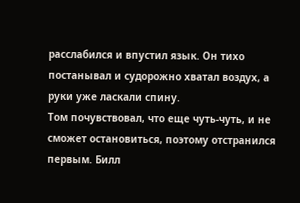расслабился и впустил язык. Он тихо постанывал и судорожно хватал воздух, а руки уже ласкали спину.
Том почувствовал, что еще чуть-чуть, и не сможет остановиться, поэтому отстранился первым. Билл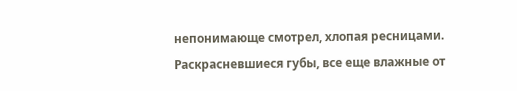непонимающе смотрел, хлопая ресницами. Раскрасневшиеся губы, все еще влажные от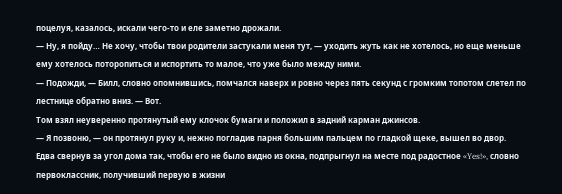поцелуя, казалось, искали чего-то и еле заметно дрожали.
— Ну, я пойду… Не хочу, чтобы твои родители застукали меня тут, — уходить жуть как не хотелось, но еще меньше ему хотелось поторопиться и испортить то малое, что уже было между ними.
— Подожди, — Билл, словно опомнившись, помчался наверх и ровно через пять секунд с громким топотом слетел по лестнице обратно вниз. — Вот.
Том взял неуверенно протянутый ему клочок бумаги и положил в задний карман джинсов.
— Я позвоню, — он протянул руку и, нежно погладив парня большим пальцем по гладкой щеке, вышел во двор.
Едва свернув за угол дома так, чтобы его не было видно из окна, подпрыгнул на месте под радостное «Yes!», словно первоклассник, получивший первую в жизни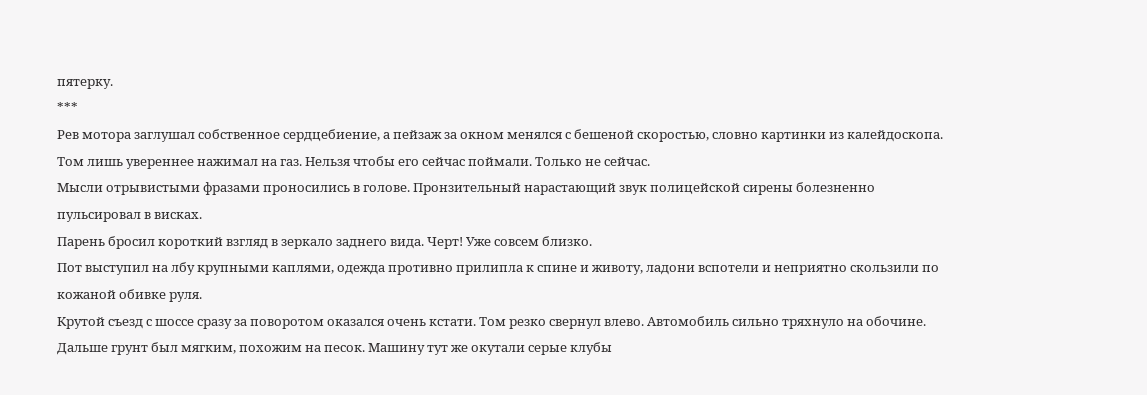пятерку.
***
Рев мотора заглушал собственное сердцебиение, а пейзаж за окном менялся с бешеной скоростью, словно картинки из калейдоскопа. Том лишь увереннее нажимал на газ. Нельзя чтобы его сейчас поймали. Только не сейчас.
Мысли отрывистыми фразами проносились в голове. Пронзительный нарастающий звук полицейской сирены болезненно пульсировал в висках.
Парень бросил короткий взгляд в зеркало заднего вида. Черт! Уже совсем близко.
Пот выступил на лбу крупными каплями, одежда противно прилипла к спине и животу, ладони вспотели и неприятно скользили по кожаной обивке руля.
Крутой съезд с шоссе сразу за поворотом оказался очень кстати. Том резко свернул влево. Автомобиль сильно тряхнуло на обочине. Дальше грунт был мягким, похожим на песок. Машину тут же окутали серые клубы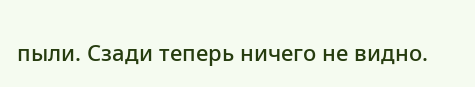пыли. Сзади теперь ничего не видно.